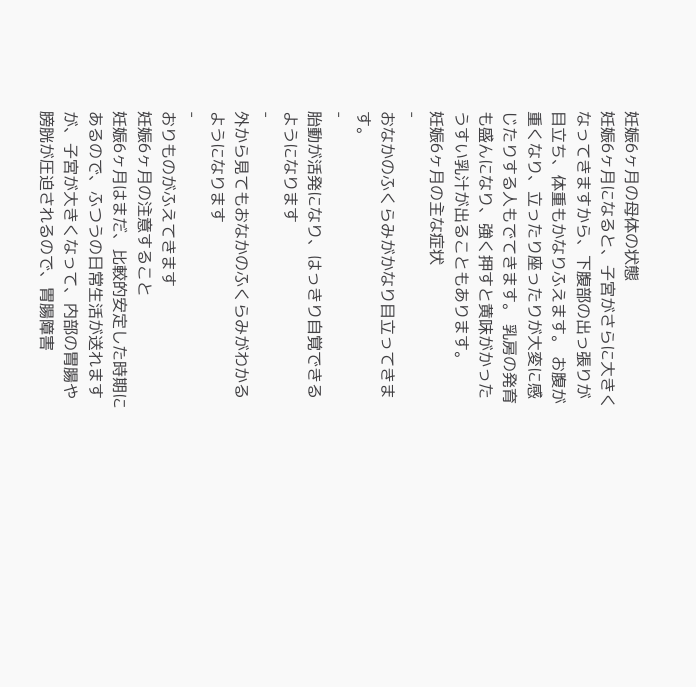妊娠6ヶ月の母体の状態
妊娠6ヶ月になると、子宮がさらに大きくなってきますから、下腹部の出っ張りが目立ち、体重もかなりふえます。 お腹が重くなり、立ったり座ったりが大変に感じたりする人もでてきます。 乳房の発育も盛んになり、強く押すと黄味がかったうすい乳汁が出ることもあります。
妊娠6ヶ月の主な症状
-
おなかのふくらみがかなり目立ってきます。
-
胎動が活発になり、はっきり自覚できるようになります
-
外から見てもおなかのふくらみがわかるようになります
-
おりものがふえてきます
妊娠6ヶ月の注意すること
妊娠6ヶ月はまだ、比較的安定した時期にあるので、ふつうの日常生活が送れますが、子宮が大きくなって、内部の胃腸や膀胱が圧迫されるので、胃腸障害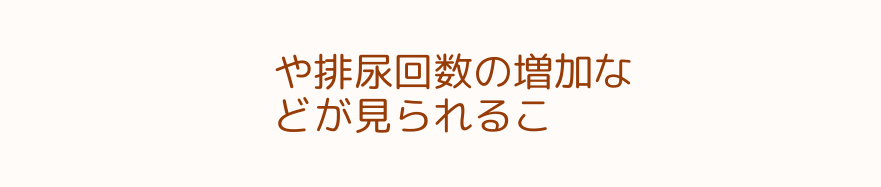や排尿回数の増加などが見られるこ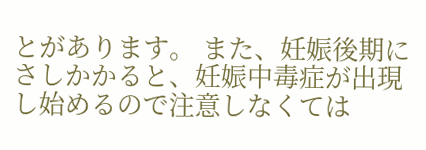とがあります。 また、妊娠後期にさしかかると、妊娠中毒症が出現し始めるので注意しなくては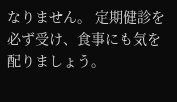なりません。 定期健診を必ず受け、食事にも気を配りましょう。